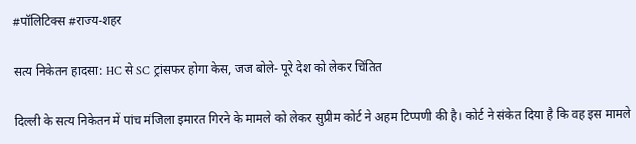#पॉलिटिक्स #राज्य-शहर

सत्य निकेतन हादसा: HC से SC ट्रांसफर होगा केस, जज बोले- पूरे देश को लेकर चिंतित

दिल्ली के सत्य निकेतन में पांच मंजिला इमारत गिरने के मामले को लेकर सुप्रीम कोर्ट ने अहम टिप्पणी की है। कोर्ट ने संकेत दिया है कि वह इस मामले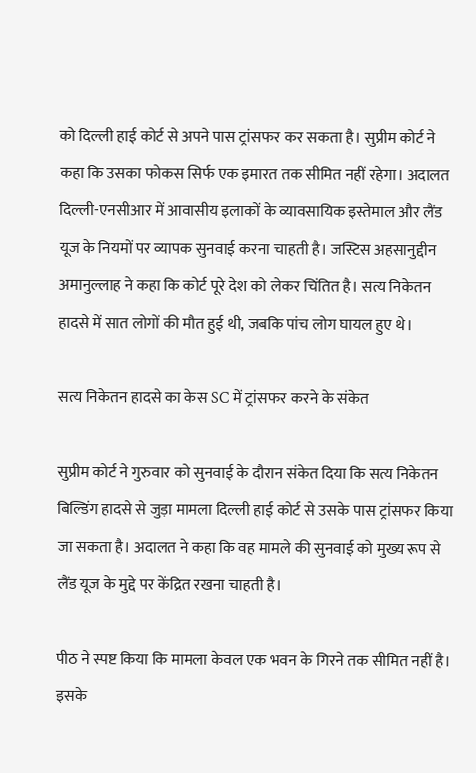को दिल्ली हाई कोर्ट से अपने पास ट्रांसफर कर सकता है। सुप्रीम कोर्ट ने कहा कि उसका फोकस सिर्फ एक इमारत तक सीमित नहीं रहेगा। अदालत दिल्ली-एनसीआर में आवासीय इलाकों के व्यावसायिक इस्तेमाल और लैंड यूज के नियमों पर व्यापक सुनवाई करना चाहती है। जस्टिस अहसानुद्दीन अमानुल्लाह ने कहा कि कोर्ट पूरे देश को लेकर चिंतित है। सत्य निकेतन हादसे में सात लोगों की मौत हुई थी, जबकि पांच लोग घायल हुए थे।

सत्य निकेतन हादसे का केस SC में ट्रांसफर करने के संकेत

सुप्रीम कोर्ट ने गुरुवार को सुनवाई के दौरान संकेत दिया कि सत्य निकेतन बिल्डिंग हादसे से जुड़ा मामला दिल्ली हाई कोर्ट से उसके पास ट्रांसफर किया जा सकता है। अदालत ने कहा कि वह मामले की सुनवाई को मुख्य रूप से लैंड यूज के मुद्दे पर केंद्रित रखना चाहती है।

पीठ ने स्पष्ट किया कि मामला केवल एक भवन के गिरने तक सीमित नहीं है। इसके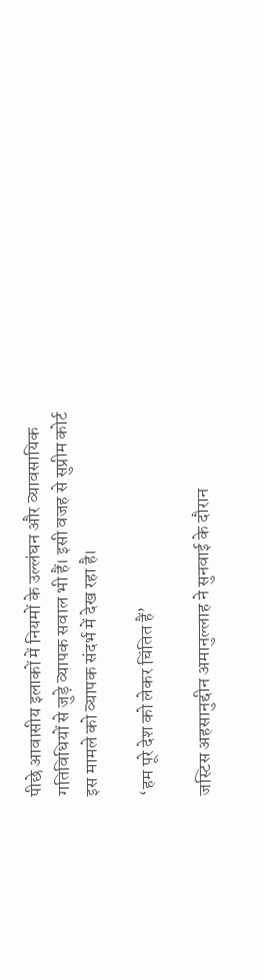पीछे आवासीय इलाकों में नियमों के उल्लंघन और व्यावसायिक गतिविधियों से जुड़े व्यापक सवाल भी हैं। इसी वजह से सुप्रीम कोर्ट इस मामले को व्यापक संदर्भ में देख रहा है।

‘हम पूरे देश को लेकर चिंतित हैं’

जस्टिस अहसानुद्दीन अमानुल्लाह ने सुनवाई के दौरान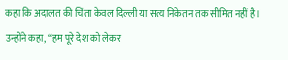कहा कि अदालत की चिंता केवल दिल्ली या सत्य निकेतन तक सीमित नहीं है। उन्होंने कहा, “हम पूरे देश को लेकर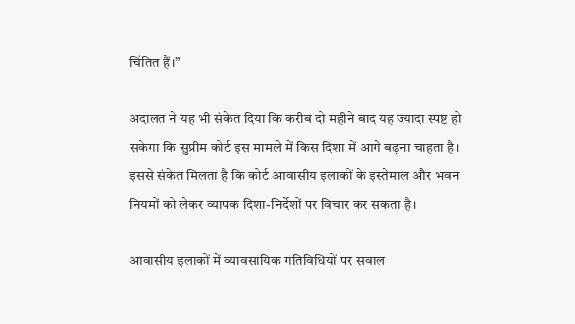चिंतित हैं।”

अदालत ने यह भी संकेत दिया कि करीब दो महीने बाद यह ज्यादा स्पष्ट हो सकेगा कि सुप्रीम कोर्ट इस मामले में किस दिशा में आगे बढ़ना चाहता है। इससे संकेत मिलता है कि कोर्ट आवासीय इलाकों के इस्तेमाल और भवन नियमों को लेकर व्यापक दिशा-निर्देशों पर विचार कर सकता है।

आवासीय इलाकों में व्यावसायिक गतिविधियों पर सवाल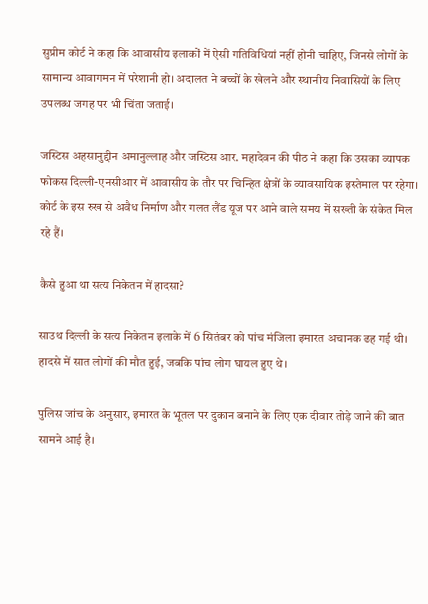सुप्रीम कोर्ट ने कहा कि आवासीय इलाकों में ऐसी गतिविधियां नहीं होनी चाहिए, जिनसे लोगों के सामान्य आवागमन में परेशानी हो। अदालत ने बच्चों के खेलने और स्थानीय निवासियों के लिए उपलब्ध जगह पर भी चिंता जताई।

जस्टिस अहसानुद्दीन अमानुल्लाह और जस्टिस आर. महादेवन की पीठ ने कहा कि उसका व्यापक फोकस दिल्ली-एनसीआर में आवासीय के तौर पर चिन्हित क्षेत्रों के व्यावसायिक इस्तेमाल पर रहेगा। कोर्ट के इस रुख से अवैध निर्माण और गलत लैंड यूज पर आने वाले समय में सख्ती के संकेत मिल रहे हैं।

कैसे हुआ था सत्य निकेतन में हादसा?

साउथ दिल्ली के सत्य निकेतन इलाके में 6 सितंबर को पांच मंजिला इमारत अचानक ढह गई थी। हादसे में सात लोगों की मौत हुई, जबकि पांच लोग घायल हुए थे।

पुलिस जांच के अनुसार, इमारत के भूतल पर दुकान बनाने के लिए एक दीवार तोड़े जाने की बात सामने आई है।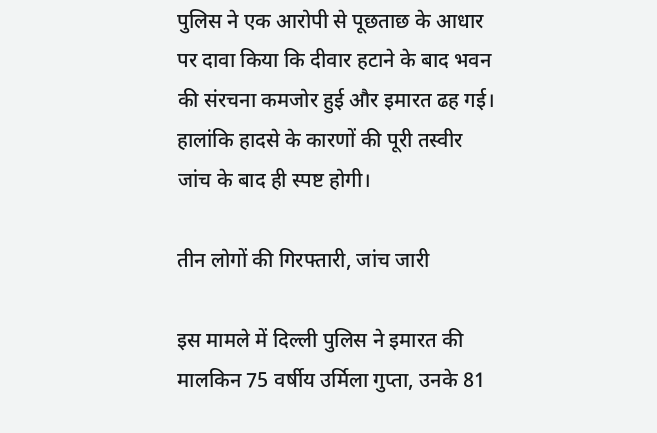पुलिस ने एक आरोपी से पूछताछ के आधार पर दावा किया कि दीवार हटाने के बाद भवन की संरचना कमजोर हुई और इमारत ढह गई। हालांकि हादसे के कारणों की पूरी तस्वीर जांच के बाद ही स्पष्ट होगी।

तीन लोगों की गिरफ्तारी, जांच जारी

इस मामले में दिल्ली पुलिस ने इमारत की मालकिन 75 वर्षीय उर्मिला गुप्ता, उनके 81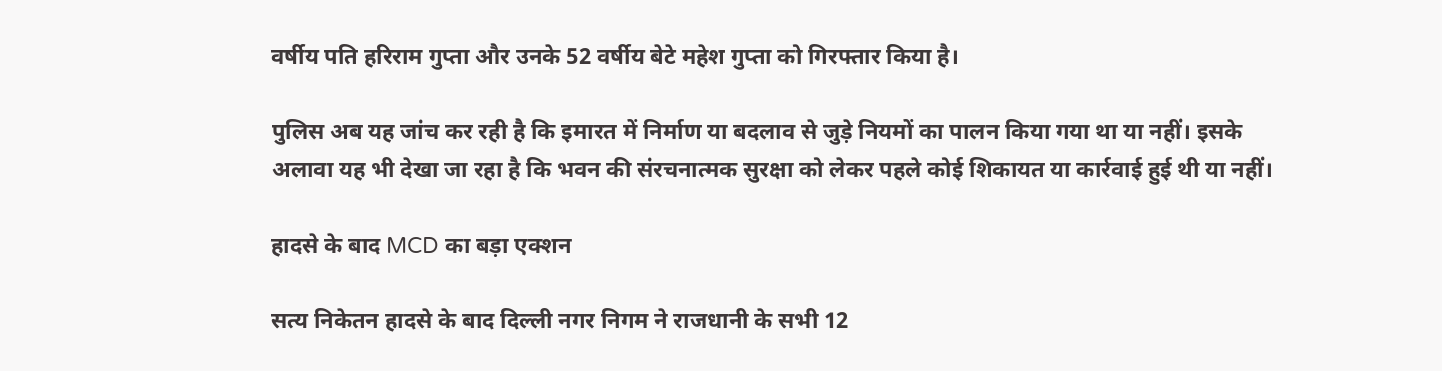वर्षीय पति हरिराम गुप्ता और उनके 52 वर्षीय बेटे महेश गुप्ता को गिरफ्तार किया है।

पुलिस अब यह जांच कर रही है कि इमारत में निर्माण या बदलाव से जुड़े नियमों का पालन किया गया था या नहीं। इसके अलावा यह भी देखा जा रहा है कि भवन की संरचनात्मक सुरक्षा को लेकर पहले कोई शिकायत या कार्रवाई हुई थी या नहीं।

हादसे के बाद MCD का बड़ा एक्शन

सत्य निकेतन हादसे के बाद दिल्ली नगर निगम ने राजधानी के सभी 12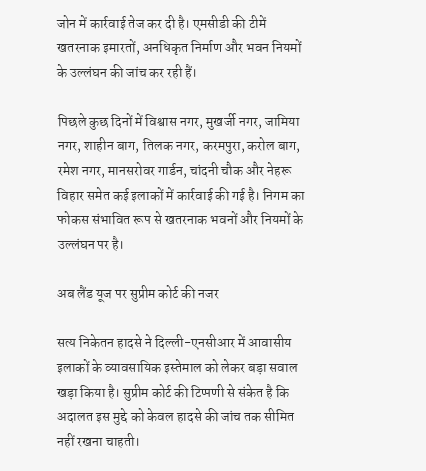जोन में कार्रवाई तेज कर दी है। एमसीडी की टीमें खतरनाक इमारतों, अनधिकृत निर्माण और भवन नियमों के उल्लंघन की जांच कर रही हैं।

पिछले कुछ दिनों में विश्वास नगर, मुखर्जी नगर, जामिया नगर, शाहीन बाग, तिलक नगर, करमपुरा, करोल बाग, रमेश नगर, मानसरोवर गार्डन, चांदनी चौक और नेहरू विहार समेत कई इलाकों में कार्रवाई की गई है। निगम का फोकस संभावित रूप से खतरनाक भवनों और नियमों के उल्लंघन पर है।

अब लैंड यूज पर सुप्रीम कोर्ट की नजर

सत्य निकेतन हादसे ने दिल्ली-एनसीआर में आवासीय इलाकों के व्यावसायिक इस्तेमाल को लेकर बड़ा सवाल खड़ा किया है। सुप्रीम कोर्ट की टिप्पणी से संकेत है कि अदालत इस मुद्दे को केवल हादसे की जांच तक सीमित नहीं रखना चाहती।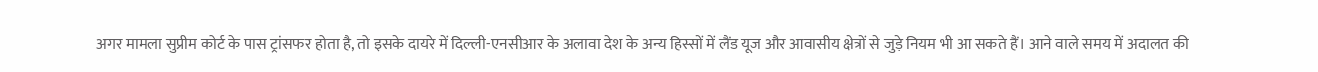अगर मामला सुप्रीम कोर्ट के पास ट्रांसफर होता है, तो इसके दायरे में दिल्ली-एनसीआर के अलावा देश के अन्य हिस्सों में लैंड यूज और आवासीय क्षेत्रों से जुड़े नियम भी आ सकते हैं। आने वाले समय में अदालत की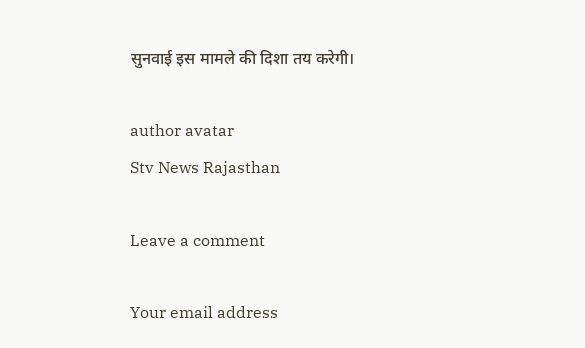सुनवाई इस मामले की दिशा तय करेगी।

author avatar
Stv News Rajasthan

Leave a comment

Your email address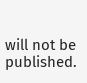will not be published.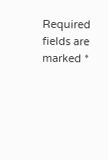Required fields are marked *